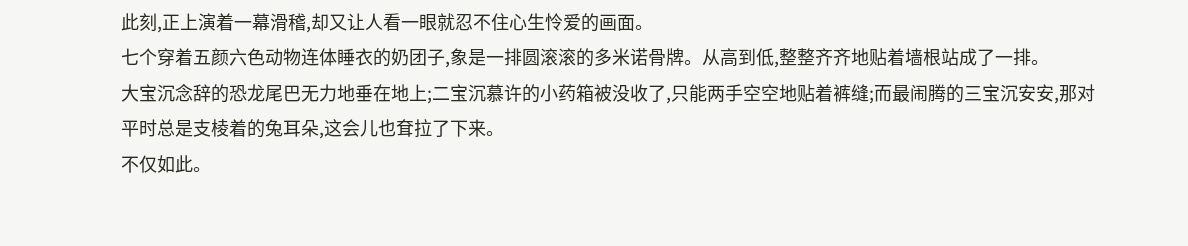此刻,正上演着一幕滑稽,却又让人看一眼就忍不住心生怜爱的画面。
七个穿着五颜六色动物连体睡衣的奶团子,象是一排圆滚滚的多米诺骨牌。从高到低,整整齐齐地贴着墙根站成了一排。
大宝沉念辞的恐龙尾巴无力地垂在地上;二宝沉慕许的小药箱被没收了,只能两手空空地贴着裤缝;而最闹腾的三宝沉安安,那对平时总是支棱着的兔耳朵,这会儿也耷拉了下来。
不仅如此。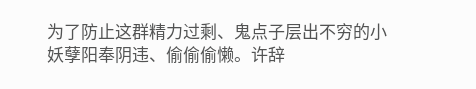为了防止这群精力过剩、鬼点子层出不穷的小妖孽阳奉阴违、偷偷偷懒。许辞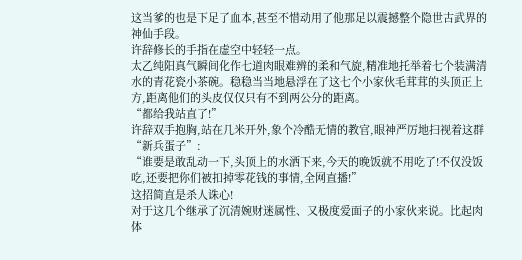这当爹的也是下足了血本,甚至不惜动用了他那足以震撼整个隐世古武界的神仙手段。
许辞修长的手指在虚空中轻轻一点。
太乙纯阳真气瞬间化作七道肉眼难辨的柔和气旋,精准地托举着七个装满清水的青花瓷小茶碗。稳稳当当地悬浮在了这七个小家伙毛茸茸的头顶正上方,距离他们的头皮仅仅只有不到两公分的距离。
“都给我站直了!”
许辞双手抱胸,站在几米开外,象个冷酷无情的教官,眼神严厉地扫视着这群“新兵蛋子”:
“谁要是敢乱动一下,头顶上的水洒下来,今天的晚饭就不用吃了!不仅没饭吃,还要把你们被扣掉零花钱的事情,全网直播!”
这招简直是杀人诛心!
对于这几个继承了沉清婉财迷属性、又极度爱面子的小家伙来说。比起肉体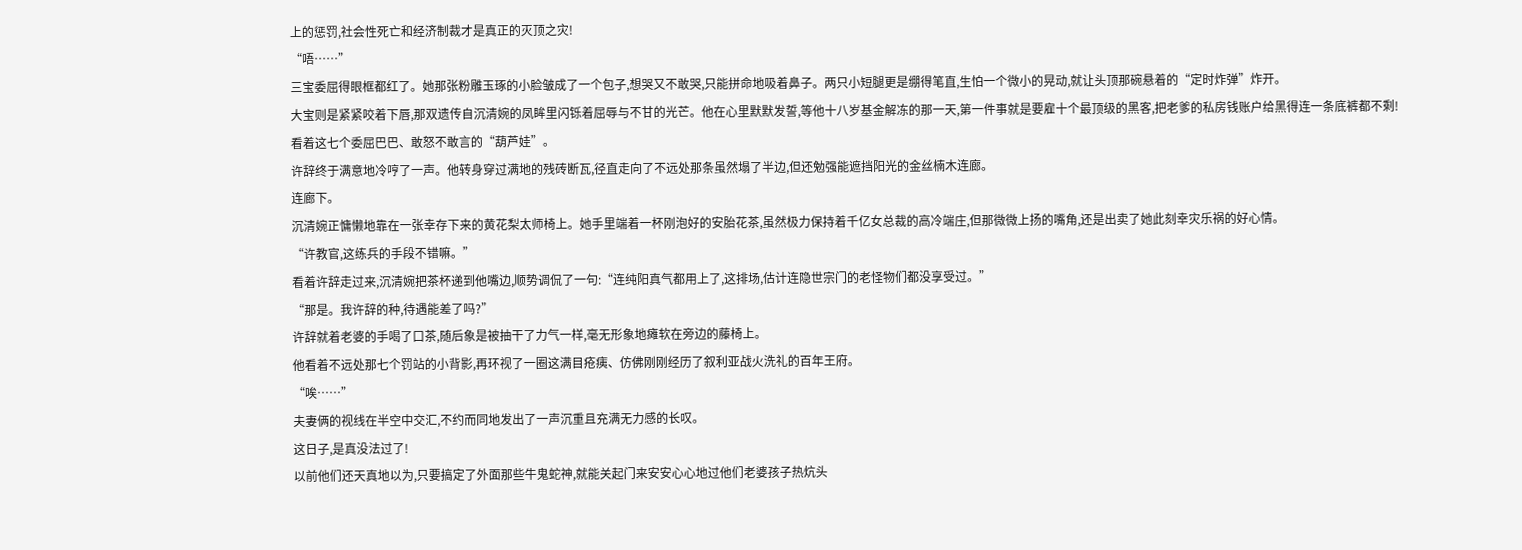上的惩罚,社会性死亡和经济制裁才是真正的灭顶之灾!
“唔……”
三宝委屈得眼框都红了。她那张粉雕玉琢的小脸皱成了一个包子,想哭又不敢哭,只能拼命地吸着鼻子。两只小短腿更是绷得笔直,生怕一个微小的晃动,就让头顶那碗悬着的“定时炸弹”炸开。
大宝则是紧紧咬着下唇,那双遗传自沉清婉的凤眸里闪铄着屈辱与不甘的光芒。他在心里默默发誓,等他十八岁基金解冻的那一天,第一件事就是要雇十个最顶级的黑客,把老爹的私房钱账户给黑得连一条底裤都不剩!
看着这七个委屈巴巴、敢怒不敢言的“葫芦娃”。
许辞终于满意地冷哼了一声。他转身穿过满地的残砖断瓦,径直走向了不远处那条虽然塌了半边,但还勉强能遮挡阳光的金丝楠木连廊。
连廊下。
沉清婉正慵懒地靠在一张幸存下来的黄花梨太师椅上。她手里端着一杯刚泡好的安胎花茶,虽然极力保持着千亿女总裁的高冷端庄,但那微微上扬的嘴角,还是出卖了她此刻幸灾乐祸的好心情。
“许教官,这练兵的手段不错嘛。”
看着许辞走过来,沉清婉把茶杯递到他嘴边,顺势调侃了一句:“连纯阳真气都用上了,这排场,估计连隐世宗门的老怪物们都没享受过。”
“那是。我许辞的种,待遇能差了吗?”
许辞就着老婆的手喝了口茶,随后象是被抽干了力气一样,毫无形象地瘫软在旁边的藤椅上。
他看着不远处那七个罚站的小背影,再环视了一圈这满目疮痍、仿佛刚刚经历了叙利亚战火洗礼的百年王府。
“唉……”
夫妻俩的视线在半空中交汇,不约而同地发出了一声沉重且充满无力感的长叹。
这日子,是真没法过了!
以前他们还天真地以为,只要搞定了外面那些牛鬼蛇神,就能关起门来安安心心地过他们老婆孩子热炕头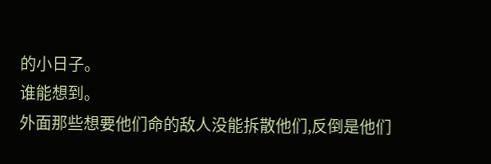的小日子。
谁能想到。
外面那些想要他们命的敌人没能拆散他们,反倒是他们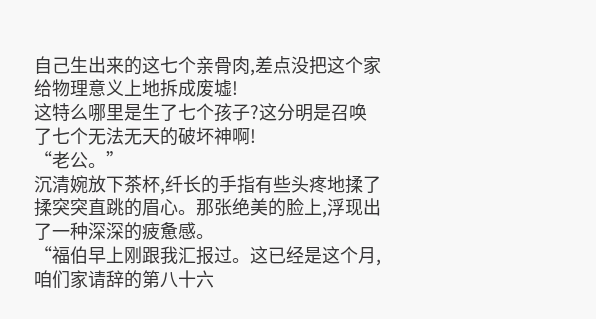自己生出来的这七个亲骨肉,差点没把这个家给物理意义上地拆成废墟!
这特么哪里是生了七个孩子?这分明是召唤了七个无法无天的破坏神啊!
“老公。”
沉清婉放下茶杯,纤长的手指有些头疼地揉了揉突突直跳的眉心。那张绝美的脸上,浮现出了一种深深的疲惫感。
“福伯早上刚跟我汇报过。这已经是这个月,咱们家请辞的第八十六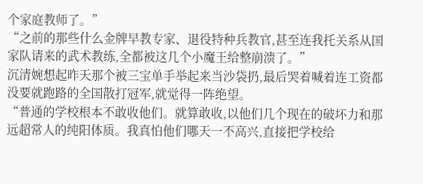个家庭教师了。”
“之前的那些什么金牌早教专家、退役特种兵教官,甚至连我托关系从国家队请来的武术教练,全都被这几个小魔王给整崩溃了。”
沉清婉想起昨天那个被三宝单手举起来当沙袋扔,最后哭着喊着连工资都没要就跑路的全国散打冠军,就觉得一阵绝望。
“普通的学校根本不敢收他们。就算敢收,以他们几个现在的破坏力和那远超常人的纯阳体质。我真怕他们哪天一不高兴,直接把学校给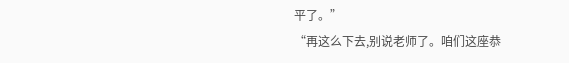平了。”
“再这么下去,别说老师了。咱们这座恭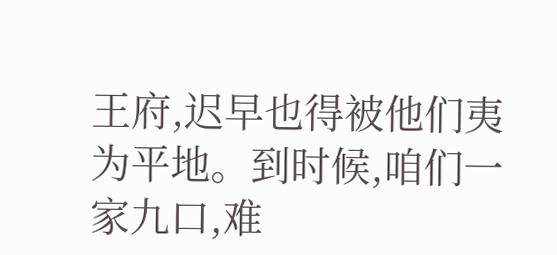王府,迟早也得被他们夷为平地。到时候,咱们一家九口,难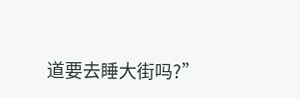道要去睡大街吗?”